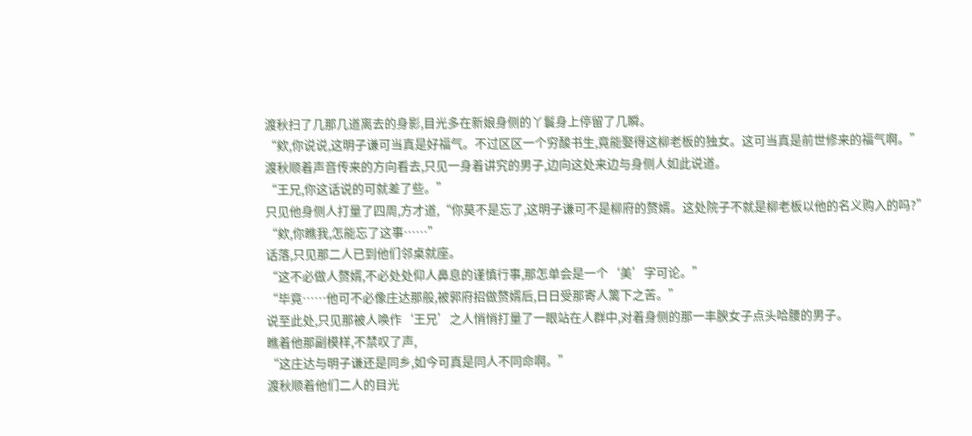渡秋扫了几那几道离去的身影,目光多在新娘身侧的丫鬟身上停留了几瞬。
“欸,你说说,这明子谦可当真是好福气。不过区区一个穷酸书生,竟能娶得这柳老板的独女。这可当真是前世修来的福气啊。”
渡秋顺着声音传来的方向看去,只见一身着讲究的男子,边向这处来边与身侧人如此说道。
“王兄,你这话说的可就差了些。”
只见他身侧人打量了四周,方才道,“你莫不是忘了,这明子谦可不是柳府的赘婿。这处院子不就是柳老板以他的名义购入的吗?”
“欸,你瞧我,怎能忘了这事……”
话落,只见那二人已到他们邻桌就座。
“这不必做人赘婿,不必处处仰人鼻息的谨慎行事,那怎单会是一个‘美’字可论。”
“毕竟……他可不必像庄达那般,被郭府招做赘婿后,日日受那寄人篱下之苦。”
说至此处,只见那被人唤作‘王兄’之人悄悄打量了一眼站在人群中,对着身侧的那一丰腴女子点头哈腰的男子。
瞧着他那副模样,不禁叹了声,
“这庄达与明子谦还是同乡,如今可真是同人不同命啊。”
渡秋顺着他们二人的目光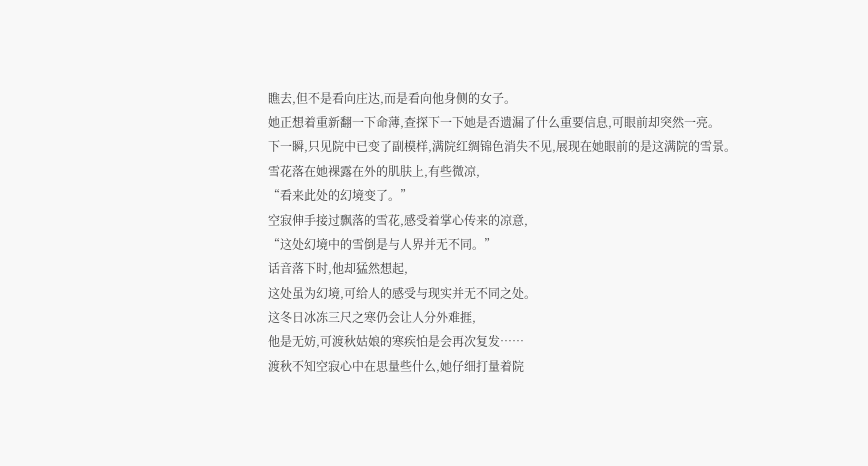瞧去,但不是看向庄达,而是看向他身侧的女子。
她正想着重新翻一下命薄,查探下一下她是否遗漏了什么重要信息,可眼前却突然一亮。
下一瞬,只见院中已变了副模样,满院红绸锦色消失不见,展现在她眼前的是这满院的雪景。
雪花落在她裸露在外的肌肤上,有些微凉,
“看来此处的幻境变了。”
空寂伸手接过飘落的雪花,感受着掌心传来的凉意,
“这处幻境中的雪倒是与人界并无不同。”
话音落下时,他却猛然想起,
这处虽为幻境,可给人的感受与现实并无不同之处。
这冬日冰冻三尺之寒仍会让人分外难捱,
他是无妨,可渡秋姑娘的寒疾怕是会再次复发……
渡秋不知空寂心中在思量些什么,她仔细打量着院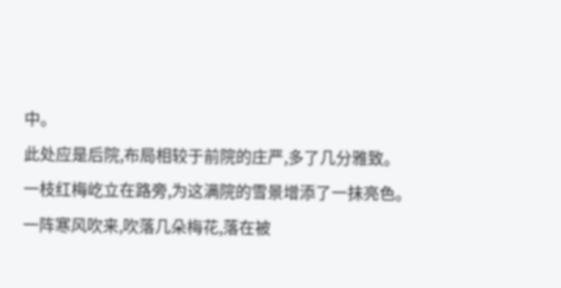中。
此处应是后院,布局相较于前院的庄严,多了几分雅致。
一枝红梅屹立在路旁,为这满院的雪景增添了一抹亮色。
一阵寒风吹来,吹落几朵梅花,落在被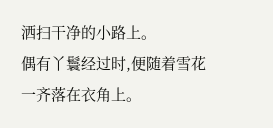洒扫干净的小路上。
偶有丫鬟经过时,便随着雪花一齐落在衣角上。